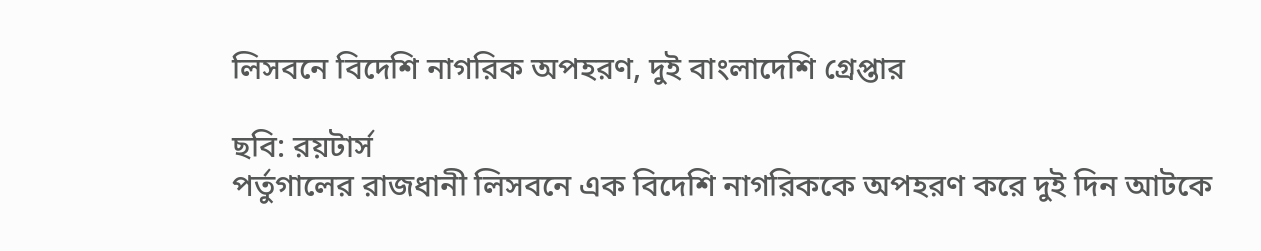লিসবনে বিদেশি নাগরিক অপহরণ, দুই বাংলাদেশি গ্রেপ্তার

ছবি: রয়টার্স
পর্তুগালের রাজধানী লিসবনে এক বিদেশি নাগরিককে অপহরণ করে দুই দিন আটকে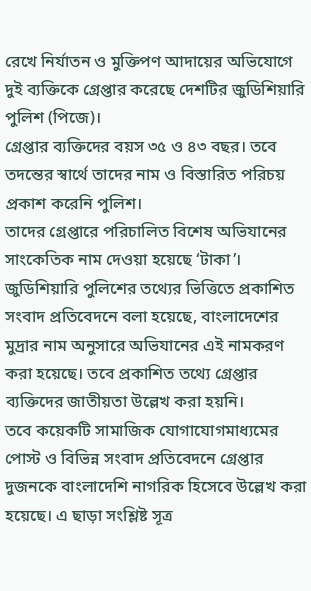রেখে নির্যাতন ও মুক্তিপণ আদায়ের অভিযোগে দুই ব্যক্তিকে গ্রেপ্তার করেছে দেশটির জুডিশিয়ারি পুলিশ (পিজে)।
গ্রেপ্তার ব্যক্তিদের বয়স ৩৫ ও ৪৩ বছর। তবে তদন্তের স্বার্থে তাদের নাম ও বিস্তারিত পরিচয় প্রকাশ করেনি পুলিশ।
তাদের গ্রেপ্তারে পরিচালিত বিশেষ অভিযানের সাংকেতিক নাম দেওয়া হয়েছে ‘টাকা’। জুডিশিয়ারি পুলিশের তথ্যের ভিত্তিতে প্রকাশিত সংবাদ প্রতিবেদনে বলা হয়েছে, বাংলাদেশের মুদ্রার নাম অনুসারে অভিযানের এই নামকরণ করা হয়েছে। তবে প্রকাশিত তথ্যে গ্রেপ্তার ব্যক্তিদের জাতীয়তা উল্লেখ করা হয়নি।
তবে কয়েকটি সামাজিক যোগাযোগমাধ্যমের পোস্ট ও বিভিন্ন সংবাদ প্রতিবেদনে গ্রেপ্তার দুজনকে বাংলাদেশি নাগরিক হিসেবে উল্লেখ করা হয়েছে। এ ছাড়া সংশ্লিষ্ট সূত্র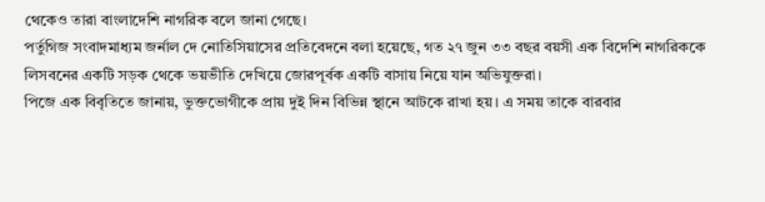থেকেও তারা বাংলাদেশি নাগরিক বলে জানা গেছে।
পর্তুগিজ সংবাদমাধ্যম জর্নাল দে নোতিসিয়াসের প্রতিবেদনে বলা হয়েছে, গত ২৭ জুন ৩৩ বছর বয়সী এক বিদেশি নাগরিককে লিসবনের একটি সড়ক থেকে ভয়ভীতি দেখিয়ে জোরপূর্বক একটি বাসায় নিয়ে যান অভিযুক্তরা।
পিজে এক বিবৃতিতে জানায়, ভুক্তভোগীকে প্রায় দুই দিন বিভিন্ন স্থানে আটকে রাখা হয়। এ সময় তাকে বারবার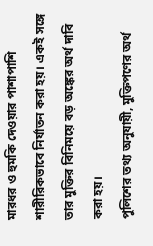মারধর ও হুমকি দেওয়ার পাশাপাশি শারীরিকভাবে নির্যাতন করা হয়। একই সঙ্গে তার মুক্তির বিনিময়ে বড় অঙ্কের অর্থ দাবি করা হয়।
পুলিশের তথ্য অনুযায়ী, মুক্তিপণের অর্থ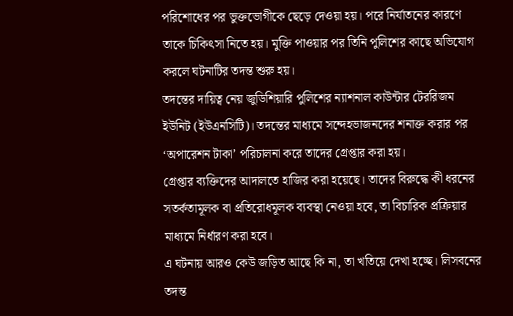পরিশোধের পর ভুক্তভোগীকে ছেড়ে দেওয়া হয়। পরে নির্যাতনের কারণে তাকে চিকিৎসা নিতে হয়। মুক্তি পাওয়ার পর তিনি পুলিশের কাছে অভিযোগ করলে ঘটনাটির তদন্ত শুরু হয়।
তদন্তের দায়িত্ব নেয় জুডিশিয়ারি পুলিশের ন্যাশনাল কাউন্টার টেররিজম ইউনিট (ইউএনসিটি)। তদন্তের মাধ্যমে সন্দেহভাজনদের শনাক্ত করার পর ‘অপারেশন টাকা’ পরিচালনা করে তাদের গ্রেপ্তার করা হয়।
গ্রেপ্তার ব্যক্তিদের আদালতে হাজির করা হয়েছে। তাদের বিরুদ্ধে কী ধরনের সতর্কতামূলক বা প্রতিরোধমূলক ব্যবস্থা নেওয়া হবে, তা বিচারিক প্রক্রিয়ার মাধ্যমে নির্ধারণ করা হবে।
এ ঘটনায় আরও কেউ জড়িত আছে কি না, তা খতিয়ে দেখা হচ্ছে। লিসবনের তদন্ত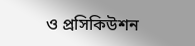ও প্রসিকিউশন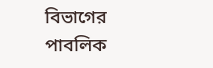বিভাগের পাবলিক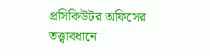প্রসিকিউটর অফিসের তত্ত্বাবধানে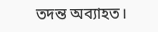তদন্ত অব্যাহত।